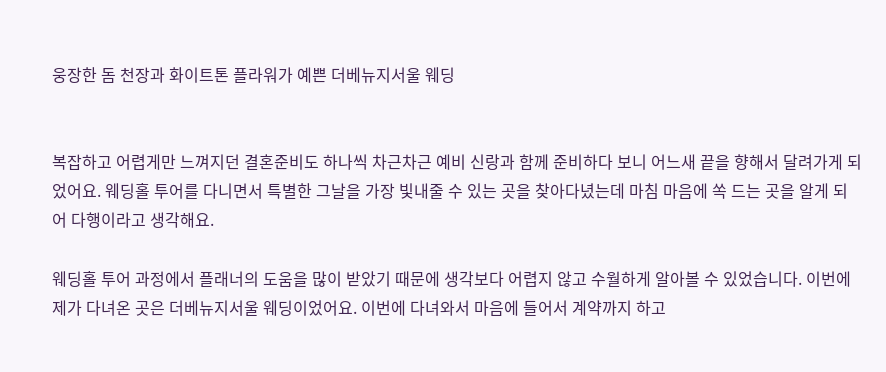웅장한 돔 천장과 화이트톤 플라워가 예쁜 더베뉴지서울 웨딩


복잡하고 어렵게만 느껴지던 결혼준비도 하나씩 차근차근 예비 신랑과 함께 준비하다 보니 어느새 끝을 향해서 달려가게 되었어요. 웨딩홀 투어를 다니면서 특별한 그날을 가장 빛내줄 수 있는 곳을 찾아다녔는데 마침 마음에 쏙 드는 곳을 알게 되어 다행이라고 생각해요.

웨딩홀 투어 과정에서 플래너의 도움을 많이 받았기 때문에 생각보다 어렵지 않고 수월하게 알아볼 수 있었습니다. 이번에 제가 다녀온 곳은 더베뉴지서울 웨딩이었어요. 이번에 다녀와서 마음에 들어서 계약까지 하고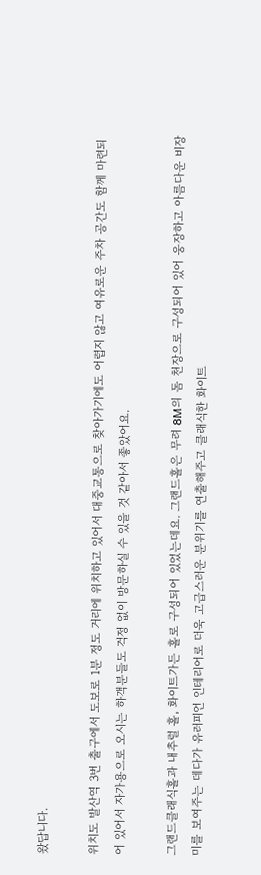왔답니다.

위치도 발산역 3번 출구에서 도보로 1분 정도 거리에 위치하고 있어서 대중교통으로 찾아가기에도 어렵지 않고 여유로운 주차 공간도 함께 마련되어 있어서 자가용으로 오시는 하객분들도 걱정 없이 방문하실 수 있을 것 같아서 좋았어요.

그랜드클래식홀과 내추럴 홀, 화이트가든 홀로 구성되어 있었는데요. 그랜드홀은 무려 8M의 돔 천장으로 구성되어 있어 웅장하고 아름다운 비장미를 보여주는 데다가 유러피언 인테리어로 더욱 고급스러운 분위기를 연출해주고 클래식한 화이트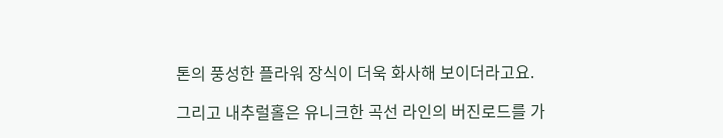톤의 풍성한 플라워 장식이 더욱 화사해 보이더라고요.

그리고 내추럴홀은 유니크한 곡선 라인의 버진로드를 가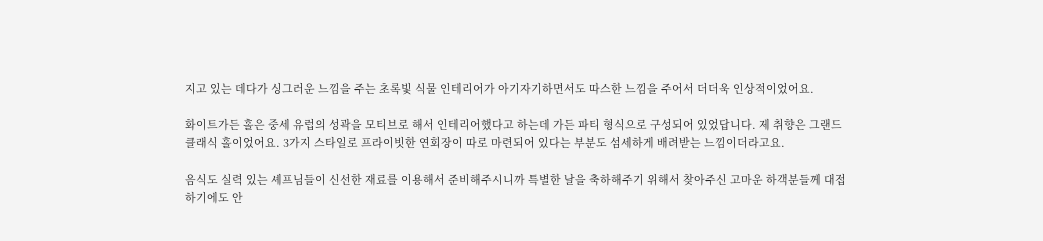지고 있는 데다가 싱그러운 느낌을 주는 초록빛 식물 인테리어가 아기자기하면서도 따스한 느낌을 주어서 더더욱 인상적이었어요.

화이트가든 홀은 중세 유럽의 성곽을 모티브로 해서 인테리어했다고 하는데 가든 파티 형식으로 구성되어 있었답니다. 제 취향은 그랜드클래식 홀이었어요. 3가지 스타일로 프라이빗한 연회장이 따로 마련되어 있다는 부분도 섬세하게 배려받는 느낌이더라고요.

음식도 실력 있는 셰프님들이 신선한 재료를 이용해서 준비해주시니까 특별한 날을 축하해주기 위해서 찾아주신 고마운 하객분들께 대접하기에도 안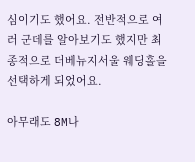심이기도 했어요. 전반적으로 여러 군데를 알아보기도 했지만 최종적으로 더베뉴지서울 웨딩홀을 선택하게 되었어요.

아무래도 8M나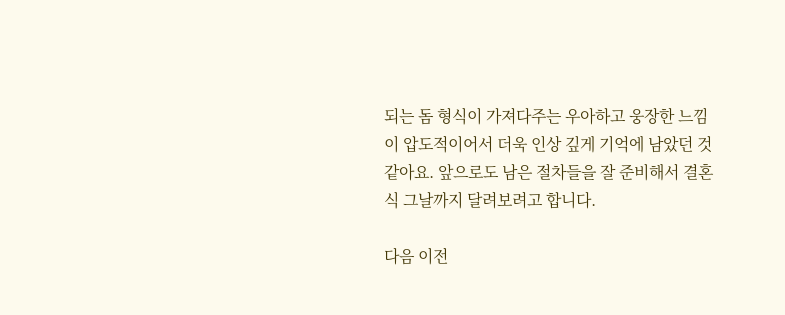되는 돔 형식이 가져다주는 우아하고 웅장한 느낌이 압도적이어서 더욱 인상 깊게 기억에 남았던 것 같아요. 앞으로도 남은 절차들을 잘 준비해서 결혼식 그날까지 달려보려고 합니다.

다음 이전